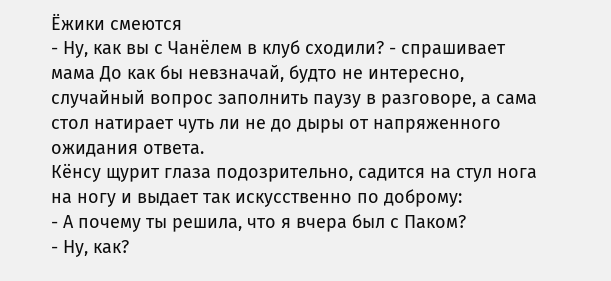Ёжики смеются
- Ну, как вы с Чанёлем в клуб сходили? - спрашивает мама До как бы невзначай, будто не интересно, случайный вопрос заполнить паузу в разговоре, а сама стол натирает чуть ли не до дыры от напряженного ожидания ответа.
Кёнсу щурит глаза подозрительно, садится на стул нога на ногу и выдает так искусственно по доброму:
- А почему ты решила, что я вчера был с Паком?
- Ну, как?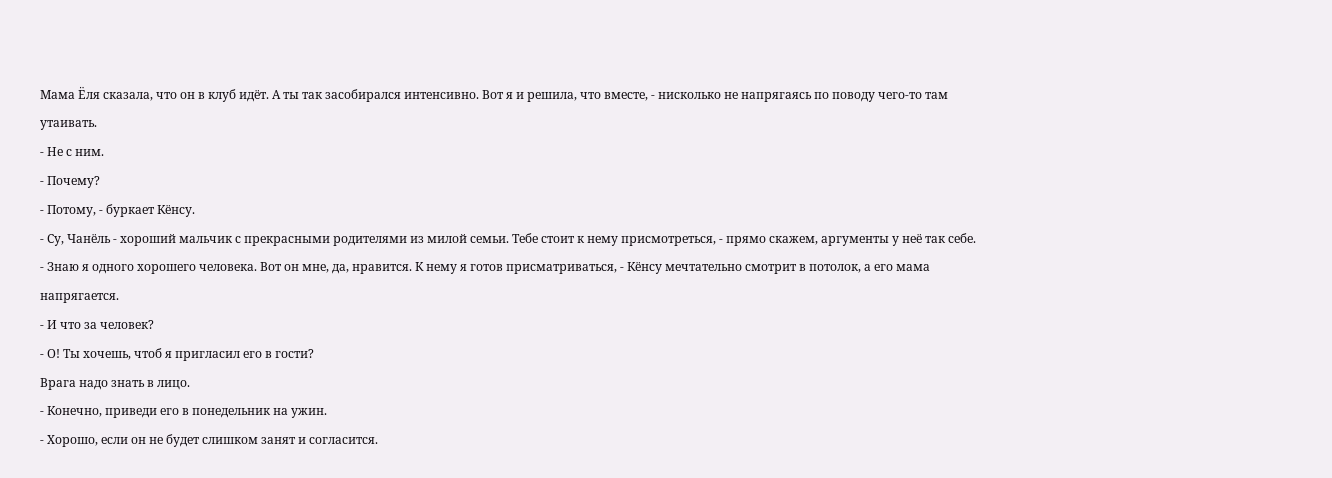Мама Ёля сказала, что он в клуб идёт. А ты так засобирался интенсивно. Вот я и решила, что вместе, - нисколько не напрягаясь по поводу чего-то там утаивать.
- Не с ним.
- Почему?
- Потому, - буркает Кёнсу.
- Су, Чанёль - хороший мальчик с прекрасными родителями из милой семьи. Тебе стоит к нему присмотреться, - прямо скажем, аргументы у неё так себе.
- Знаю я одного хорошего человека. Вот он мне, да, нравится. К нему я готов присматриваться, - Кёнсу мечтательно смотрит в потолок, а его мама напрягается.
- И что за человек?
- О! Ты хочешь, чтоб я пригласил его в гости?
Врага надо знать в лицо.
- Конечно, приведи его в понедельник на ужин.
- Хорошо, если он не будет слишком занят и согласится.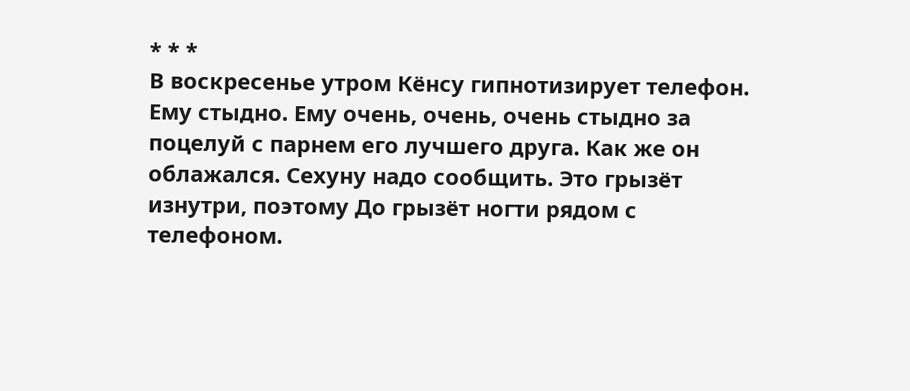* * *
В воскресенье утром Кёнсу гипнотизирует телефон. Ему стыдно. Ему очень, очень, очень стыдно за поцелуй с парнем его лучшего друга. Как же он облажался. Сехуну надо сообщить. Это грызёт изнутри, поэтому До грызёт ногти рядом с телефоном.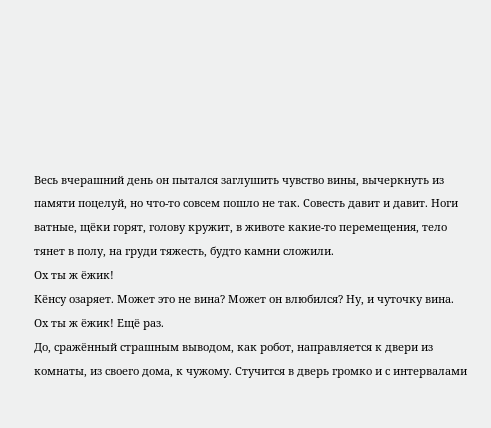Весь вчерашний день он пытался заглушить чувство вины, вычеркнуть из памяти поцелуй, но что-то совсем пошло не так. Совесть давит и давит. Ноги ватные, щёки горят, голову кружит, в животе какие-то перемещения, тело тянет в полу, на груди тяжесть, будто камни сложили.
Ох ты ж ёжик!
Кёнсу озаряет. Может это не вина? Может он влюбился? Ну, и чуточку вина.
Ох ты ж ёжик! Ещё раз.
До, сражённый страшным выводом, как робот, направляется к двери из комнаты, из своего дома, к чужому. Стучится в дверь громко и с интервалами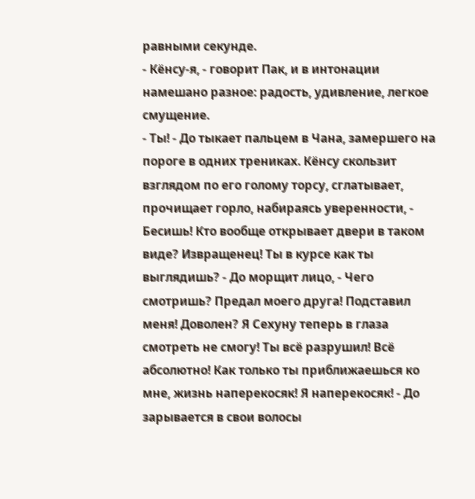равными секунде.
- Кёнсу-я, - говорит Пак, и в интонации намешано разное: радость, удивление, легкое смущение.
- Ты! - До тыкает пальцем в Чана, замершего на пороге в одних трениках. Кёнсу скользит взглядом по его голому торсу, сглатывает, прочищает горло, набираясь уверенности, - Бесишь! Кто вообще открывает двери в таком виде? Извращенец! Ты в курсе как ты выглядишь? - До морщит лицо, - Чего смотришь? Предал моего друга! Подставил меня! Доволен? Я Сехуну теперь в глаза смотреть не смогу! Ты всё разрушил! Всё абсолютно! Как только ты приближаешься ко мне, жизнь наперекосяк! Я наперекосяк! - До зарывается в свои волосы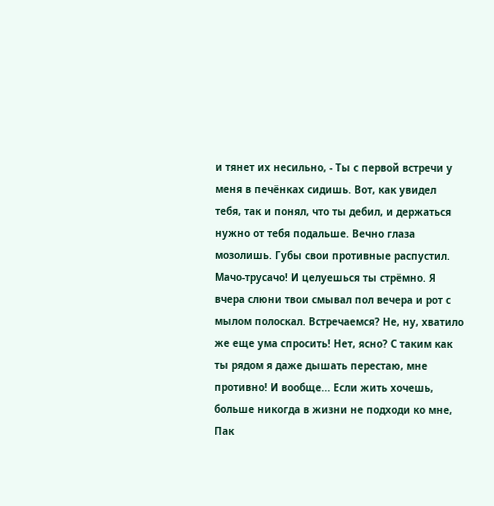и тянет их несильно, - Ты с первой встречи у меня в печёнках сидишь. Вот, как увидел тебя, так и понял, что ты дебил, и держаться нужно от тебя подальше. Вечно глаза мозолишь. Губы свои противные распустил. Мачо-трусачо! И целуешься ты стрёмно. Я вчера слюни твои смывал пол вечера и рот с мылом полоскал. Встречаемся? Не, ну, хватило же еще ума спросить! Нет, ясно? С таким как ты рядом я даже дышать перестаю, мне противно! И вообще... Если жить хочешь, больше никогда в жизни не подходи ко мне, Пак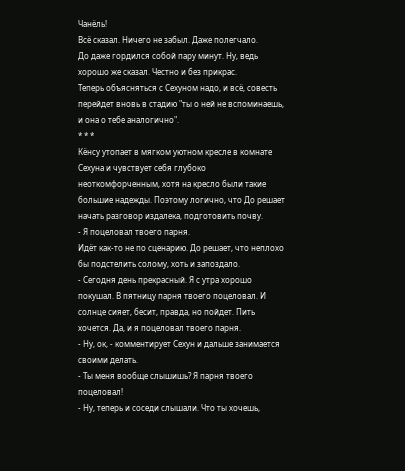Чанёль!
Всё сказал. Ничего не забыл. Даже полегчало.
До даже гордился собой пару минут. Ну, ведь хорошо же сказал. Честно и без прикрас.
Теперь объясняться с Сехуном надо, и всё, совесть перейдет вновь в стадию "ты о ней не вспоминаешь, и она о тебе аналогично".
* * *
Кёнсу утопает в мягком уютном кресле в комнате Сехуна и чувствует себя глубоко неоткомфорченным, хотя на кресло были такие большие надежды. Поэтому логично, что До решает начать разговор издалека, подготовить почву.
- Я поцеловал твоего парня.
Идёт как-то не по сценарию. До решает, что неплохо бы подстелить солому, хоть и запоздало.
- Сегодня день прекрасный. Я с утра хорошо покушал. В пятницу парня твоего поцеловал. И солнце сияет, бесит, правда, но пойдет. Пить хочется. Да, и я поцеловал твоего парня.
- Ну, ок, - комментирует Сехун и дальше занимается своими делать.
- Ты меня вообще слышишь? Я парня твоего поцеловал!
- Ну, теперь и соседи слышали. Что ты хочешь,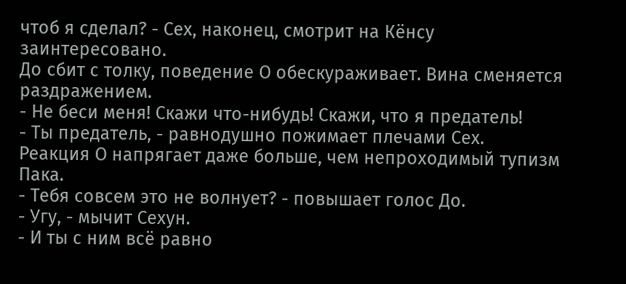чтоб я сделал? - Сех, наконец, смотрит на Кёнсу заинтересовано.
До сбит с толку, поведение О обескураживает. Вина сменяется раздражением.
- Не беси меня! Скажи что-нибудь! Скажи, что я предатель!
- Ты предатель, - равнодушно пожимает плечами Сех.
Реакция О напрягает даже больше, чем непроходимый тупизм Пака.
- Тебя совсем это не волнует? - повышает голос До.
- Угу, - мычит Сехун.
- И ты с ним всё равно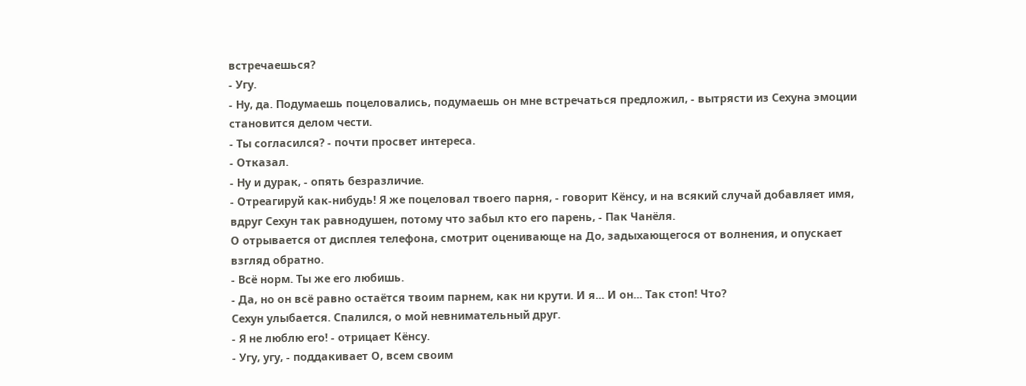встречаешься?
- Угу.
- Ну, да. Подумаешь поцеловались, подумаешь он мне встречаться предложил, - вытрясти из Сехуна эмоции становится делом чести.
- Ты согласился? - почти просвет интереса.
- Отказал.
- Ну и дурак, - опять безразличие.
- Отреагируй как-нибудь! Я же поцеловал твоего парня, - говорит Кёнсу, и на всякий случай добавляет имя, вдруг Сехун так равнодушен, потому что забыл кто его парень, - Пак Чанёля.
О отрывается от дисплея телефона, смотрит оценивающе на До, задыхающегося от волнения, и опускает взгляд обратно.
- Всё норм. Ты же его любишь.
- Да, но он всё равно остаётся твоим парнем, как ни крути. И я... И он... Так стоп! Что?
Сехун улыбается. Спалился, о мой невнимательный друг.
- Я не люблю его! - отрицает Кёнсу.
- Угу, угу, - поддакивает О, всем своим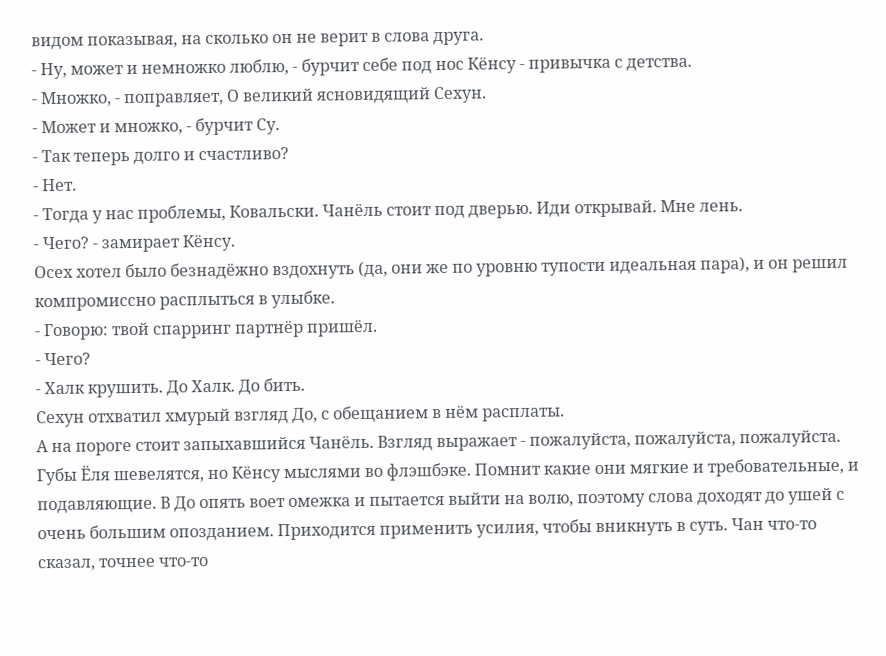видом показывая, на сколько он не верит в слова друга.
- Ну, может и немножко люблю, - бурчит себе под нос Кёнсу - привычка с детства.
- Множко, - поправляет, О великий ясновидящий Сехун.
- Может и множко, - бурчит Су.
- Так теперь долго и счастливо?
- Нет.
- Тогда у нас проблемы, Ковальски. Чанёль стоит под дверью. Иди открывай. Мне лень.
- Чего? - замирает Кёнсу.
Осех хотел было безнадёжно вздохнуть (да, они же по уровню тупости идеальная пара), и он решил компромиссно расплыться в улыбке.
- Говорю: твой спарринг партнёр пришёл.
- Чего?
- Халк крушить. До Халк. До бить.
Сехун отхватил хмурый взгляд До, с обещанием в нём расплаты.
А на пороге стоит запыхавшийся Чанёль. Взгляд выражает - пожалуйста, пожалуйста, пожалуйста.
Губы Ёля шевелятся, но Кёнсу мыслями во флэшбэке. Помнит какие они мягкие и требовательные, и подавляющие. В До опять воет омежка и пытается выйти на волю, поэтому слова доходят до ушей с очень большим опозданием. Приходится применить усилия, чтобы вникнуть в суть. Чан что-то сказал, точнее что-то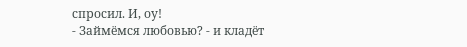спросил. И, оу!
- Займёмся любовью? - и кладёт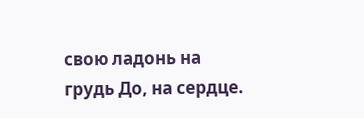свою ладонь на грудь До, на сердце.